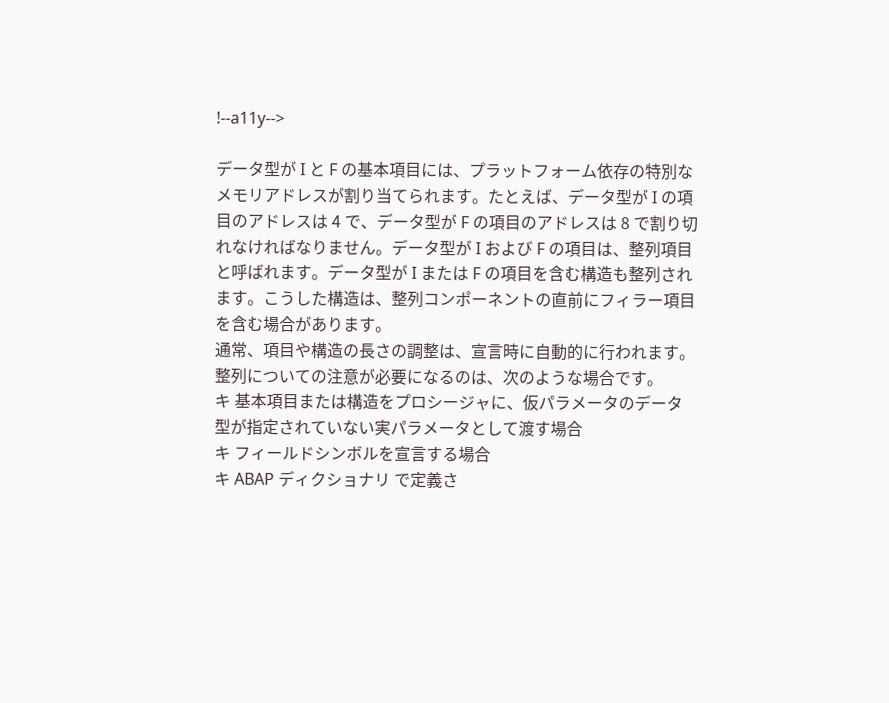!--a11y-->

データ型が I と F の基本項目には、プラットフォーム依存の特別なメモリアドレスが割り当てられます。たとえば、データ型が I の項目のアドレスは 4 で、データ型が F の項目のアドレスは 8 で割り切れなければなりません。データ型が I および F の項目は、整列項目と呼ばれます。データ型が I または F の項目を含む構造も整列されます。こうした構造は、整列コンポーネントの直前にフィラー項目を含む場合があります。
通常、項目や構造の長さの調整は、宣言時に自動的に行われます。
整列についての注意が必要になるのは、次のような場合です。
キ 基本項目または構造をプロシージャに、仮パラメータのデータ型が指定されていない実パラメータとして渡す場合
キ フィールドシンボルを宣言する場合
キ ABAP ディクショナリ で定義さ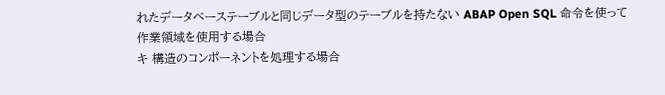れたデータベーステーブルと同じデータ型のテーブルを持たない ABAP Open SQL 命令を使って作業領域を使用する場合
キ 構造のコンポーネントを処理する場合